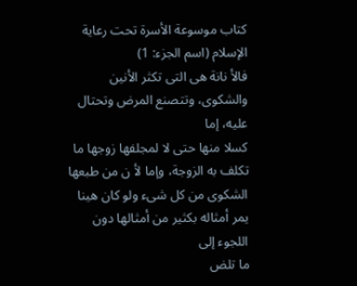كتاب موسوعة الأسرة تحت رعاية الإسلام (اسم الجزء: 1)
فالأ نانة هى التى تكثر الأنين والشكوى، وتتصنع المرض وتحتال عليه، إما
كسلا منها حتى لا لمجلفها زوجها ما تكلف به الزوجة، وإما لأ ن من طبعها
الشكوى من كل شىء ولو كان هينا يمر أمثاله بكثير من أمثالها دون اللجوء إلى
ما تلض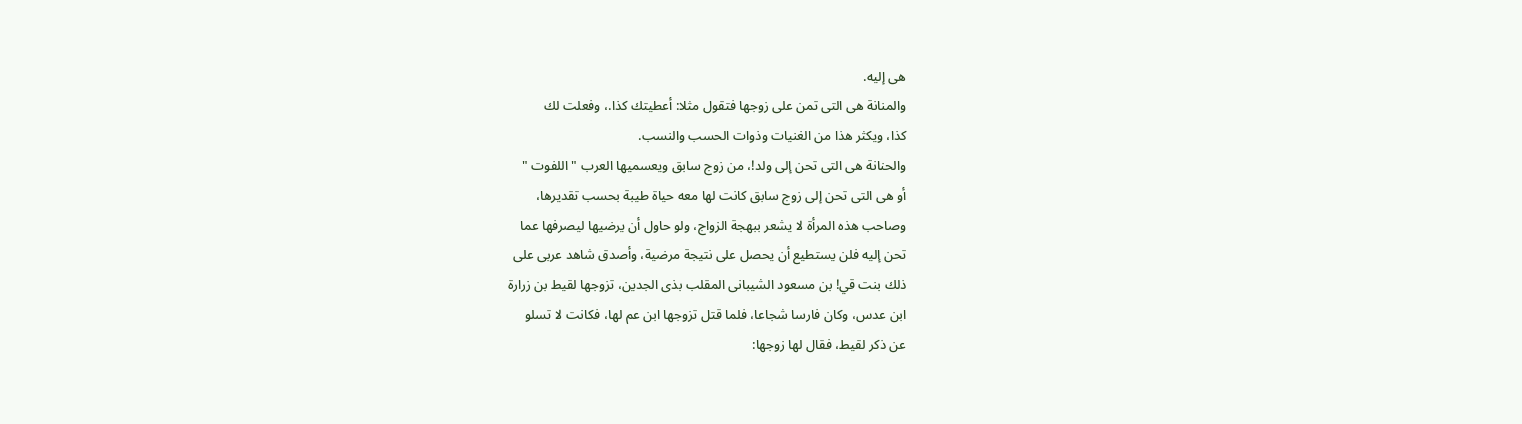هى إليه.
والمنانة هى التى تمن على زوجها فتقول مثلا: أعطيتك كذا.، وفعلت لك
كذا، ويكثر هذا من الغنيات وذوات الحسب والنسب.
والحنانة هى التى تحن إلى ولد!، من زوج سابق ويعسميها العرب " اللفوت "
أو هى التى تحن إلى زوج سابق كانت لها معه حياة طيبة بحسب تقديرها،
وصاحب هذه المرأة لا يشعر ببهجة الزواج، ولو حاول أن يرضيها ليصرفها عما
تحن إليه فلن يستطيع أن يحصل على نتيجة مرضية، وأصدق شاهد عربى على
ذلك بنت قي! بن مسعود الشيبانى المقلب بذى الجدين، تزوجها لقيط بن زرارة
ابن عدس، وكان فارسا شجاعا، فلما قتل تزوجها ابن عم لها، فكانت لا تسلو
عن ذكر لقيط، فقال لها زوجها: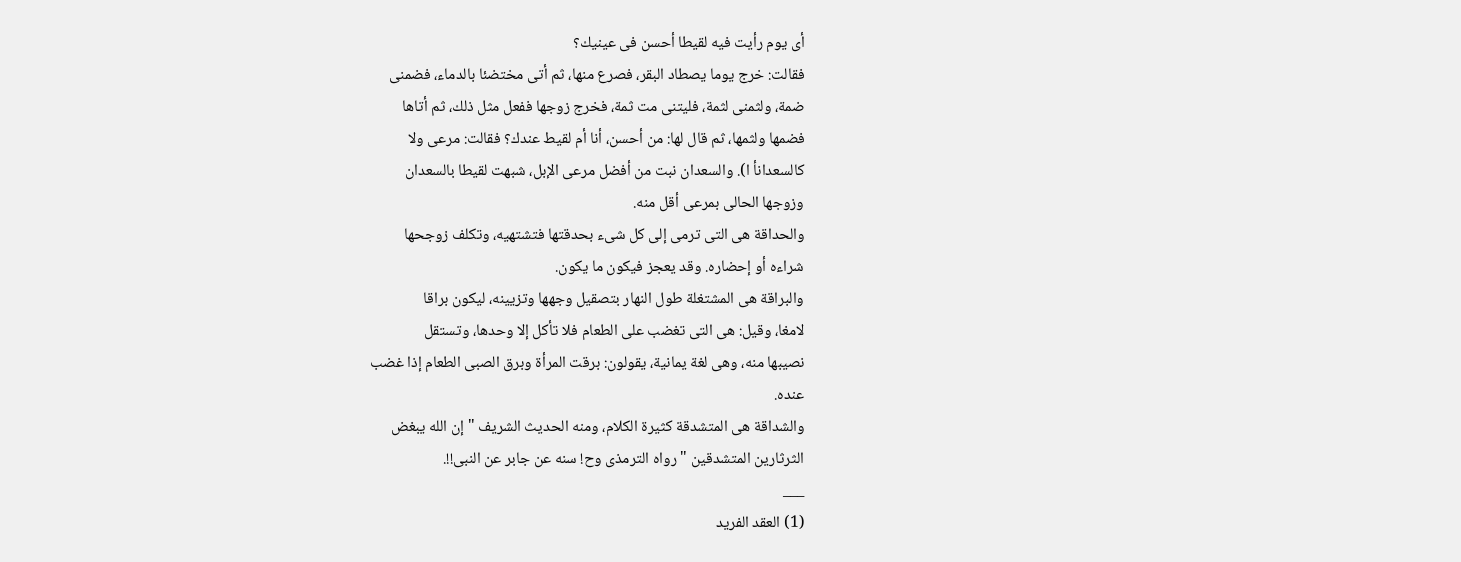أى يوم رأيت فيه لقيطا أحسن فى عينيك؟
فقالت: خرج يوما يصطاد البقر، فصرع منها، ثم أتى مختضئا بالدماء، فضمنى
ضمة، ولثمنى لثمة، فليتنى مت ثمة، فخرج زوجها ففعل مثل ذلك، ثم أتاها
فضمها ولثمها، ثم قال لها: من أحسن، أنا أم لقيط عندك؟ فقالت: مرعى ولا
كالسعدانأ ا). والسعدان نبت من أفضل مرعى الإبل، شبهت لقيطا بالسعدان
وزوجها الحالى بمرعى أقل منه.
والحداقة هى التى ترمى إلى كل شىء بحدقتها فتشتهيه، وتكلف زوجحها
شراءه أو إحضاره. وقد يعجز فيكون ما يكون.
والبراقة هى المشتغلة طول النهار بتصقيل وجهها وتزيينه، ليكون براقا
لامغا، وقيل: هى التى تغضب على الطعام فلا تأكل إلا وحدها، وتستقل
نصيبها منه، وهى لغة يمانية، يقولون: برقت المرأة وبرق الصبى الطعام إذا غضب
عنده.
والشداقة هى المتشدقة كثيرة الكلام، ومنه الحديث الشريف " إن الله يبغض
الثرثارين المتشدقين " رواه الترمذى وح! سنه عن جابر عن النبى!!.
___
(1) العقد الفريد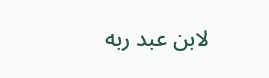لابن عبد ربه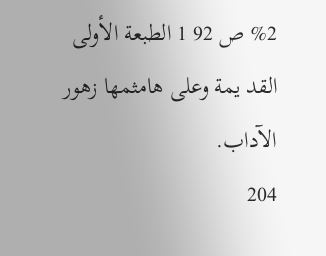%2 ص 92 1 الطبعة الأولى القد يمة وعلى هامثمها زهور
الآداب.
204